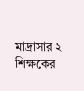মাদ্রাসার ২ শিক্ষকের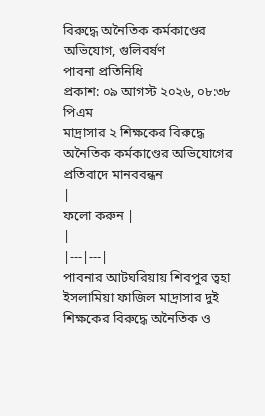বিরুদ্ধে অনৈতিক কর্মকাণ্ডের অভিযোগ, গুলিবর্ষণ
পাবনা প্রতিনিধি
প্রকাশ: ০৯ আগস্ট ২০২৬, ০৮:৩৮ পিএম
মাদ্রাসার ২ শিক্ষকের বিরুদ্ধে অনৈতিক কর্মকাণ্ডের অভিযোগের প্রতিবাদে মানববন্ধন
|
ফলো করুন |
|
|---|---|
পাবনার আটঘরিয়ায় শিবপুর ত্বহা ইসলামিয়া ফাজিল মাদ্রাসার দুই শিক্ষকের বিরুদ্ধে অনৈতিক ও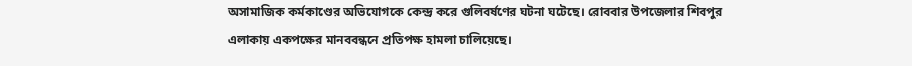অসামাজিক কর্মকাণ্ডের অভিযোগকে কেন্দ্র করে গুলিবর্ষণের ঘটনা ঘটেছে। রোববার উপজেলার শিবপুর এলাকায় একপক্ষের মানববন্ধনে প্রতিপক্ষ হামলা চালিয়েছে।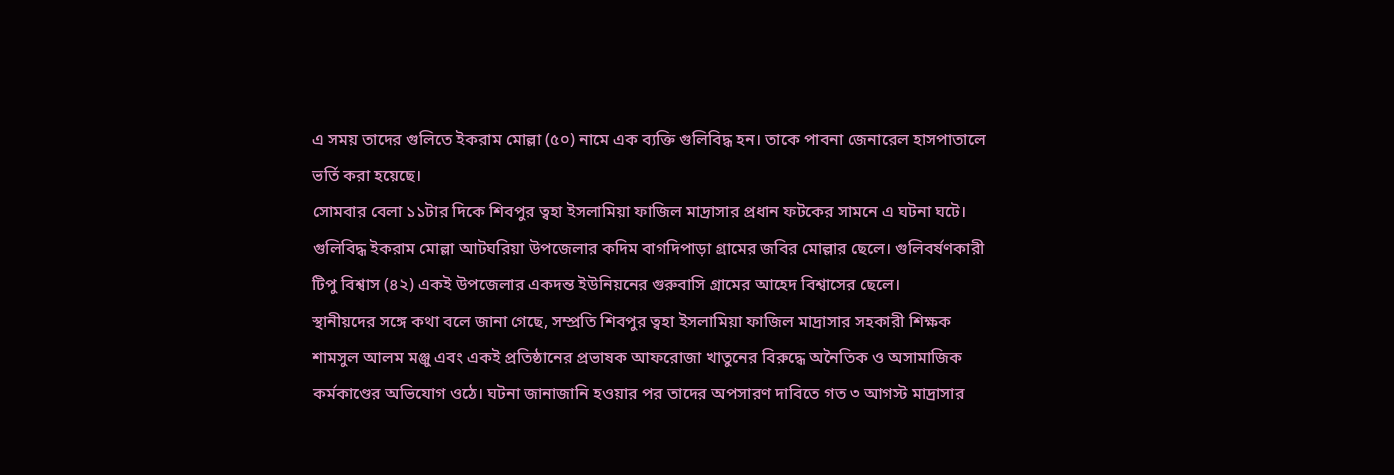এ সময় তাদের গুলিতে ইকরাম মোল্লা (৫০) নামে এক ব্যক্তি গুলিবিদ্ধ হন। তাকে পাবনা জেনারেল হাসপাতালে ভর্তি করা হয়েছে।
সোমবার বেলা ১১টার দিকে শিবপুর ত্বহা ইসলামিয়া ফাজিল মাদ্রাসার প্রধান ফটকের সামনে এ ঘটনা ঘটে।
গুলিবিদ্ধ ইকরাম মোল্লা আটঘরিয়া উপজেলার কদিম বাগদিপাড়া গ্রামের জবির মোল্লার ছেলে। গুলিবর্ষণকারী টিপু বিশ্বাস (৪২) একই উপজেলার একদন্ত ইউনিয়নের গুরুবাসি গ্রামের আহেদ বিশ্বাসের ছেলে।
স্থানীয়দের সঙ্গে কথা বলে জানা গেছে, সম্প্রতি শিবপুর ত্বহা ইসলামিয়া ফাজিল মাদ্রাসার সহকারী শিক্ষক শামসুল আলম মঞ্জু এবং একই প্রতিষ্ঠানের প্রভাষক আফরোজা খাতুনের বিরুদ্ধে অনৈতিক ও অসামাজিক কর্মকাণ্ডের অভিযোগ ওঠে। ঘটনা জানাজানি হওয়ার পর তাদের অপসারণ দাবিতে গত ৩ আগস্ট মাদ্রাসার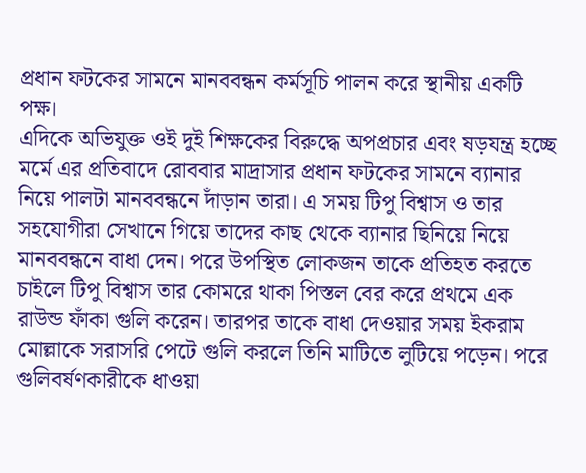প্রধান ফটকের সামনে মানববন্ধন কর্মসূচি পালন করে স্থানীয় একটি পক্ষ।
এদিকে অভিযুক্ত ওই দুই শিক্ষকের বিরুদ্ধে অপপ্রচার এবং ষড়যন্ত্র হচ্ছে মর্মে এর প্রতিবাদে রোববার মাদ্রাসার প্রধান ফটকের সামনে ব্যানার নিয়ে পালটা মানববন্ধনে দাঁড়ান তারা। এ সময় টিপু বিশ্বাস ও তার সহযোগীরা সেখানে গিয়ে তাদের কাছ থেকে ব্যানার ছিনিয়ে নিয়ে মানববন্ধনে বাধা দেন। পরে উপস্থিত লোকজন তাকে প্রতিহত করতে চাইলে টিপু বিশ্বাস তার কোমরে থাকা পিস্তল বের করে প্রথমে এক রাউন্ড ফাঁকা গুলি করেন। তারপর তাকে বাধা দেওয়ার সময় ইকরাম মোল্লাকে সরাসরি পেটে গুলি করলে তিনি মাটিতে লুটিয়ে পড়েন। পরে গুলিবর্ষণকারীকে ধাওয়া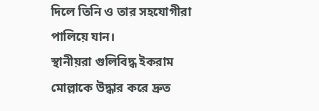দিলে তিনি ও তার সহযোগীরা পালিয়ে যান।
স্থানীয়রা গুলিবিদ্ধ ইকরাম মোল্লাকে উদ্ধার করে দ্রুত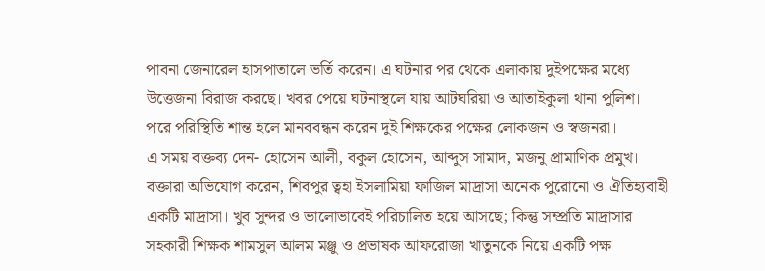পাবনা জেনারেল হাসপাতালে ভর্তি করেন। এ ঘটনার পর থেকে এলাকায় দুইপক্ষের মধ্যে উত্তেজনা বিরাজ করছে। খবর পেয়ে ঘটনাস্থলে যায় আটঘরিয়া ও আতাইকুলা থানা পুলিশ। পরে পরিস্থিতি শান্ত হলে মানববন্ধন করেন দুই শিক্ষকের পক্ষের লোকজন ও স্বজনরা।
এ সময় বক্তব্য দেন- হোসেন আলী, বকুল হোসেন, আব্দুস সামাদ, মজনু প্রামাণিক প্রমুখ।
বক্তারা অভিযোগ করেন, শিবপুর ত্বহা ইসলামিয়া ফাজিল মাদ্রাসা অনেক পুরোনো ও ঐতিহ্যবাহী একটি মাদ্রাসা। খুব সুন্দর ও ভালোভাবেই পরিচালিত হয়ে আসছে; কিন্তু সম্প্রতি মাদ্রাসার সহকারী শিক্ষক শামসুল আলম মঞ্জু ও প্রভাষক আফরোজা খাতুনকে নিয়ে একটি পক্ষ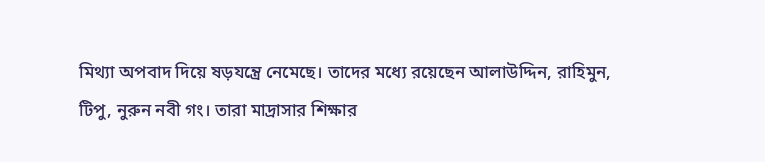মিথ্যা অপবাদ দিয়ে ষড়যন্ত্রে নেমেছে। তাদের মধ্যে রয়েছেন আলাউদ্দিন, রাহিমুন, টিপু, নুরুন নবী গং। তারা মাদ্রাসার শিক্ষার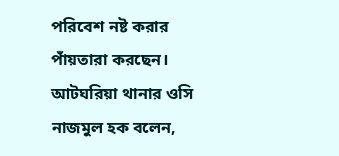পরিবেশ নষ্ট করার পাঁয়তারা করছেন।
আটঘরিয়া থানার ওসি নাজমুল হক বলেন,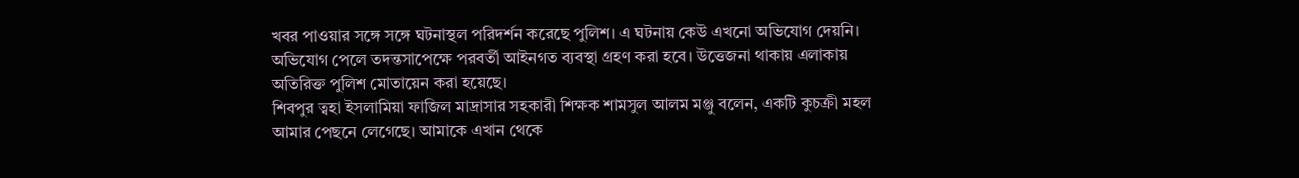খবর পাওয়ার সঙ্গে সঙ্গে ঘটনাস্থল পরিদর্শন করেছে পুলিশ। এ ঘটনায় কেউ এখনো অভিযোগ দেয়নি। অভিযোগ পেলে তদন্তসাপেক্ষে পরবর্তী আইনগত ব্যবস্থা গ্রহণ করা হবে। উত্তেজনা থাকায় এলাকায় অতিরিক্ত পুলিশ মোতায়েন করা হয়েছে।
শিবপুর ত্বহা ইসলামিয়া ফাজিল মাদ্রাসার সহকারী শিক্ষক শামসুল আলম মঞ্জু বলেন, একটি কুচক্রী মহল আমার পেছনে লেগেছে। আমাকে এখান থেকে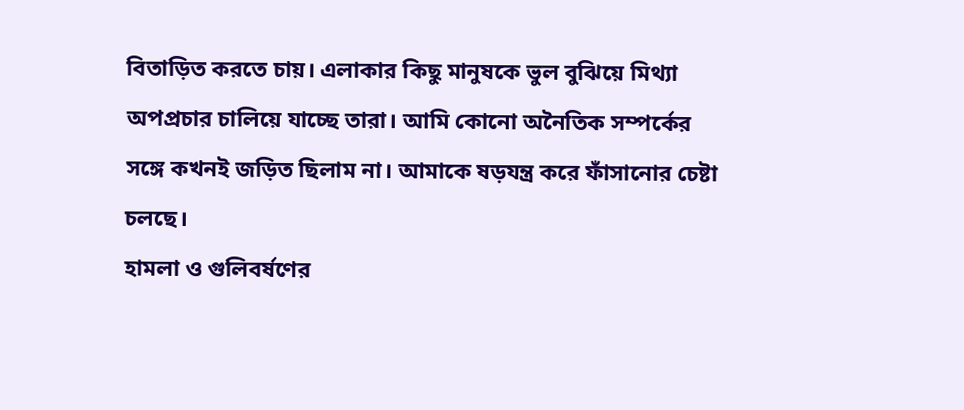বিতাড়িত করতে চায়। এলাকার কিছু মানুষকে ভুল বুঝিয়ে মিথ্যা অপপ্রচার চালিয়ে যাচ্ছে তারা। আমি কোনো অনৈতিক সম্পর্কের সঙ্গে কখনই জড়িত ছিলাম না। আমাকে ষড়যন্ত্র করে ফাঁসানোর চেষ্টা চলছে।
হামলা ও গুলিবর্ষণের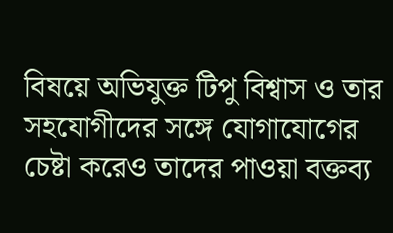বিষয়ে অভিযুক্ত টিপু বিশ্বাস ও তার সহযোগীদের সঙ্গে যোগাযোগের চেষ্টা করেও তাদের পাওয়া বক্তব্য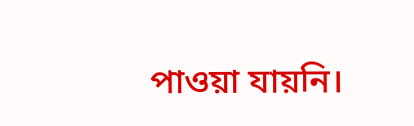পাওয়া যায়নি।